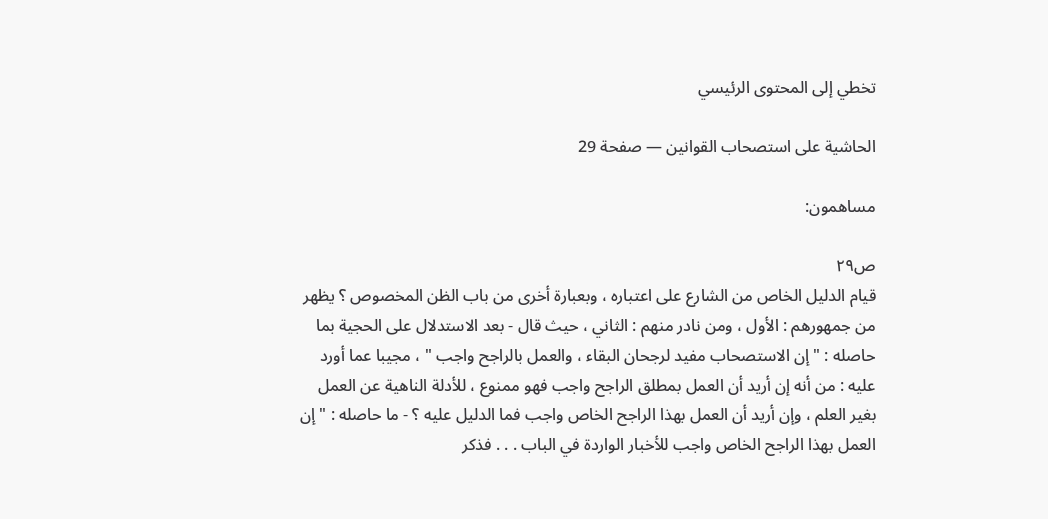تخطي إلى المحتوى الرئيسي

الحاشية على استصحاب القوانين — صفحة 29

مساهمون:

ص٢٩
قيام الدليل الخاص من الشارع على اعتباره ، وبعبارة أخرى من باب الظن المخصوص ؟ يظهر من جمهورهم : الأول ، ومن نادر منهم : الثاني ، حيث قال - بعد الاستدلال على الحجية بما حاصله : " إن الاستصحاب مفيد لرجحان البقاء ، والعمل بالراجح واجب " ، مجيبا عما أورد عليه : من أنه إن أريد أن العمل بمطلق الراجح واجب فهو ممنوع ، للأدلة الناهية عن العمل بغير العلم ، وإن أريد أن العمل بهذا الراجح الخاص واجب فما الدليل عليه ؟ - ما حاصله : " إن العمل بهذا الراجح الخاص واجب للأخبار الواردة في الباب . . . فذكر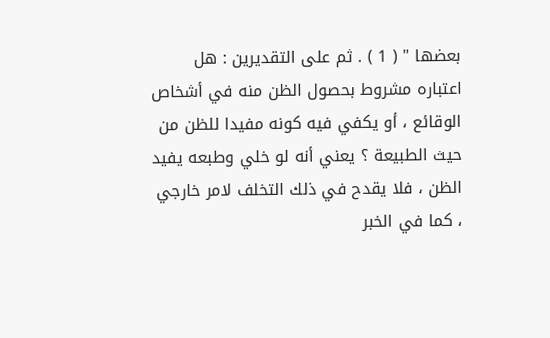بعضها " ( 1 ) . ثم على التقديرين : هل اعتباره مشروط بحصول الظن منه في أشخاص الوقائع ، أو يكفي فيه كونه مفيدا للظن من حيث الطبيعة ؟ يعني أنه لو خلي وطبعه يفيد الظن ، فلا يقدح في ذلك التخلف لامر خارجي ، كما في الخبر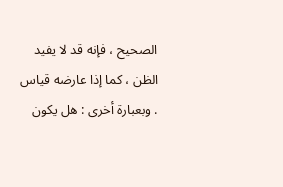الصحيح ، فإنه قد لا يفيد الظن ، كما إذا عارضه قياس . وبعبارة أخرى : هل يكون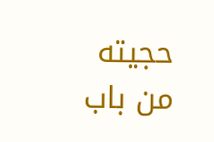حجيته من باب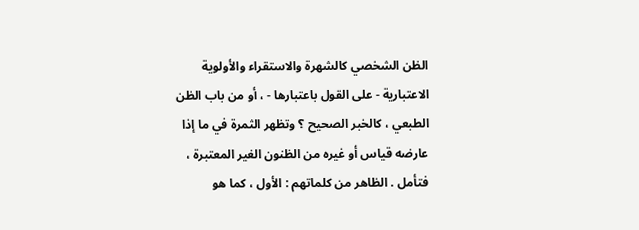الظن الشخصي كالشهرة والاستقراء والأولوية الاعتبارية - على القول باعتبارها - ، أو من باب الظن الطبعي ، كالخبر الصحيح ؟ وتظهر الثمرة في ما إذا عارضه قياس أو غيره من الظنون الغير المعتبرة ، فتأمل . الظاهر من كلماتهم : الأول ، كما هو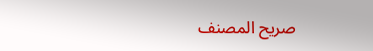صريح المصنف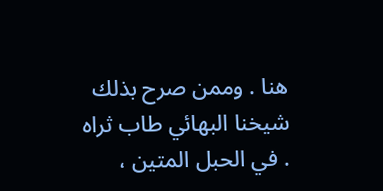هنا . وممن صرح بذلك شيخنا البهائي طاب ثراه . في الحبل المتين ،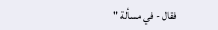فقال - في مسألة "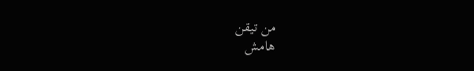من تيقن
هامش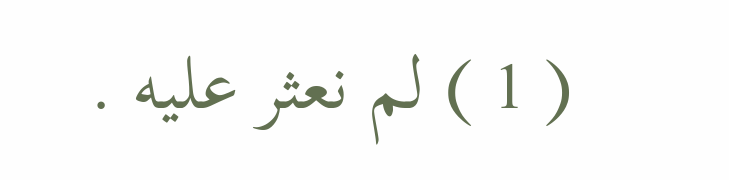( 1 ) لم نعثر عليه .